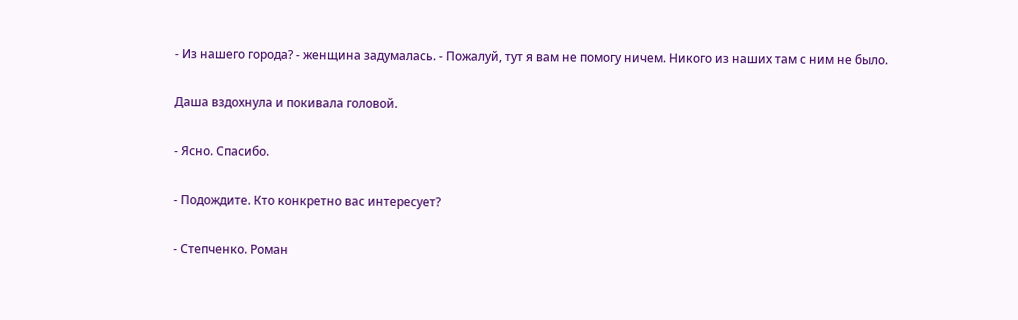- Из нашего города? - женщина задумалась. - Пожалуй, тут я вам не помогу ничем. Никого из наших там с ним не было.

Даша вздохнула и покивала головой.

- Ясно. Спасибо.

- Подождите. Кто конкретно вас интересует?

- Степченко. Роман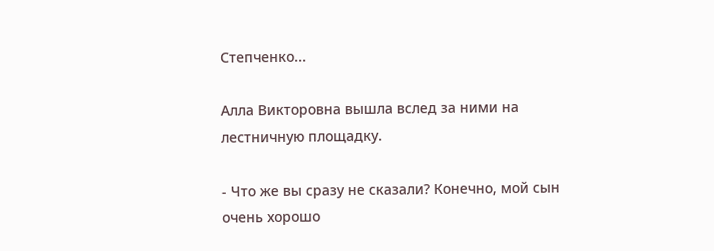Степченко...

Алла Викторовна вышла вслед за ними на лестничную площадку.

- Что же вы сразу не сказали? Конечно, мой сын очень хорошо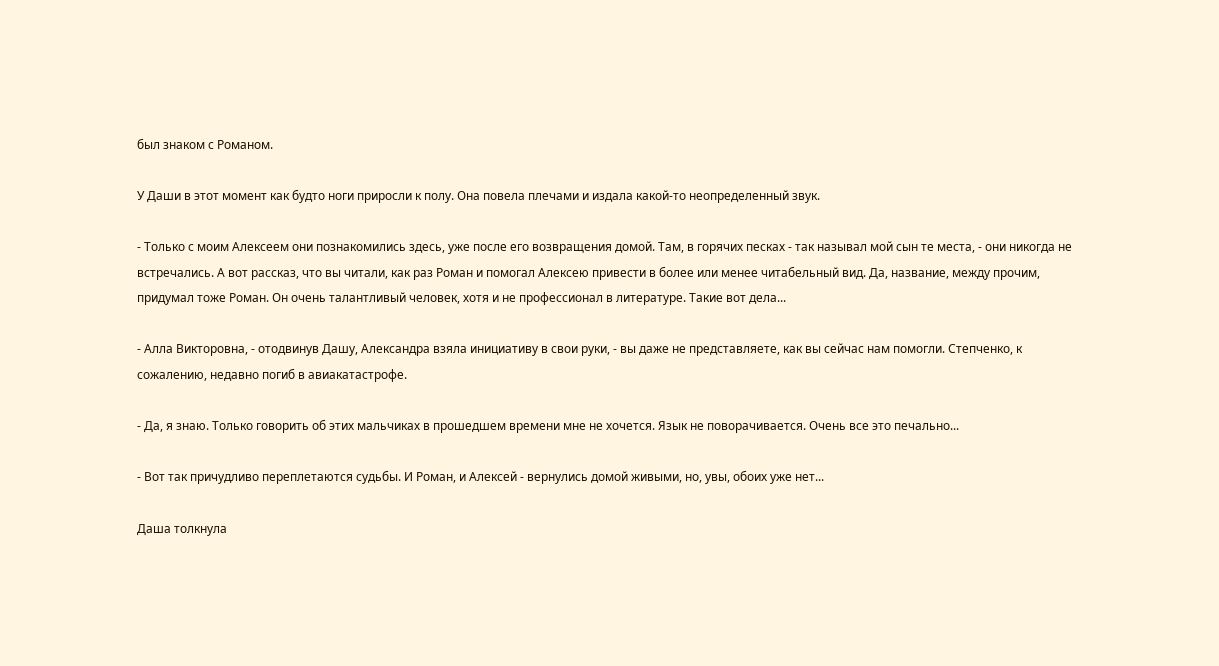был знаком с Романом.

У Даши в этот момент как будто ноги приросли к полу. Она повела плечами и издала какой-то неопределенный звук.

- Только с моим Алексеем они познакомились здесь, уже после его возвращения домой. Там, в горячих песках - так называл мой сын те места, - они никогда не встречались. А вот рассказ, что вы читали, как раз Роман и помогал Алексею привести в более или менее читабельный вид. Да, название, между прочим, придумал тоже Роман. Он очень талантливый человек, хотя и не профессионал в литературе. Такие вот дела...

- Алла Викторовна, - отодвинув Дашу, Александра взяла инициативу в свои руки, - вы даже не представляете, как вы сейчас нам помогли. Степченко, к сожалению, недавно погиб в авиакатастрофе.

- Да, я знаю. Только говорить об этих мальчиках в прошедшем времени мне не хочется. Язык не поворачивается. Очень все это печально...

- Вот так причудливо переплетаются судьбы. И Роман, и Алексей - вернулись домой живыми, но, увы, обоих уже нет...

Даша толкнула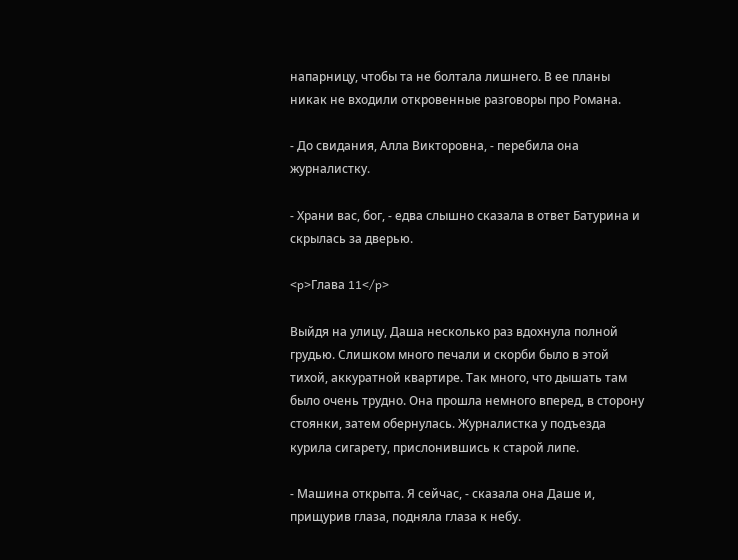напарницу, чтобы та не болтала лишнего. В ее планы никак не входили откровенные разговоры про Романа.

- До свидания, Алла Викторовна, - перебила она журналистку.

- Храни вас, бог, - едва слышно сказала в ответ Батурина и скрылась за дверью.

<p>Глава 11</p>

Выйдя на улицу, Даша несколько раз вдохнула полной грудью. Слишком много печали и скорби было в этой тихой, аккуратной квартире. Так много, что дышать там было очень трудно. Она прошла немного вперед, в сторону стоянки, затем обернулась. Журналистка у подъезда курила сигарету, прислонившись к старой липе.

- Машина открыта. Я сейчас, - сказала она Даше и, прищурив глаза, подняла глаза к небу.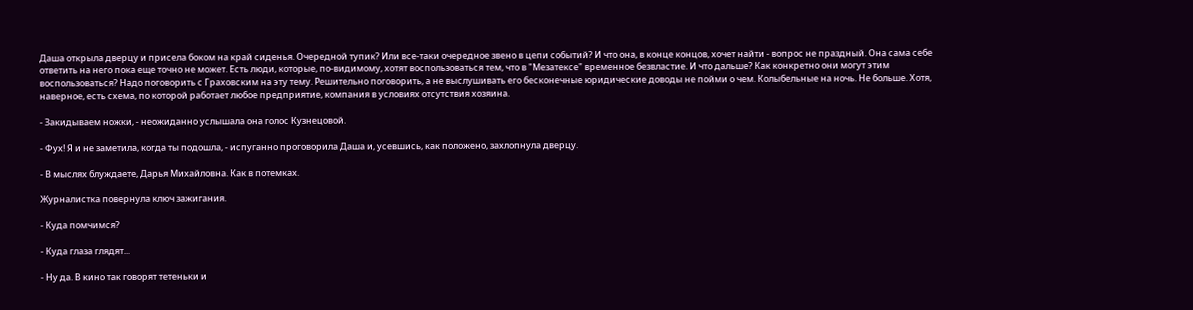Даша открыла дверцу и присела боком на край сиденья. Очередной тупик? Или все-таки очередное звено в цепи событий? И что она, в конце концов, хочет найти - вопрос не праздный. Она сама себе ответить на него пока еще точно не может. Есть люди, которые, по-видимому, хотят воспользоваться тем, что в "Мезатексе" временное безвластие. И что дальше? Как конкретно они могут этим воспользоваться? Надо поговорить с Граховским на эту тему. Решительно поговорить, а не выслушивать его бесконечные юридические доводы не пойми о чем. Колыбельные на ночь. Не больше. Хотя, наверное, есть схема, по которой работает любое предприятие, компания в условиях отсутствия хозяина.

- Закидываем ножки, - неожиданно услышала она голос Кузнецовой.

- Фух! Я и не заметила, когда ты подошла, - испуганно проговорила Даша и, усевшись, как положено, захлопнула дверцу.

- В мыслях блуждаете, Дарья Михайловна. Как в потемках.

Журналистка повернула ключ зажигания.

- Куда помчимся?

- Куда глаза глядят...

- Ну да. В кино так говорят тетеньки и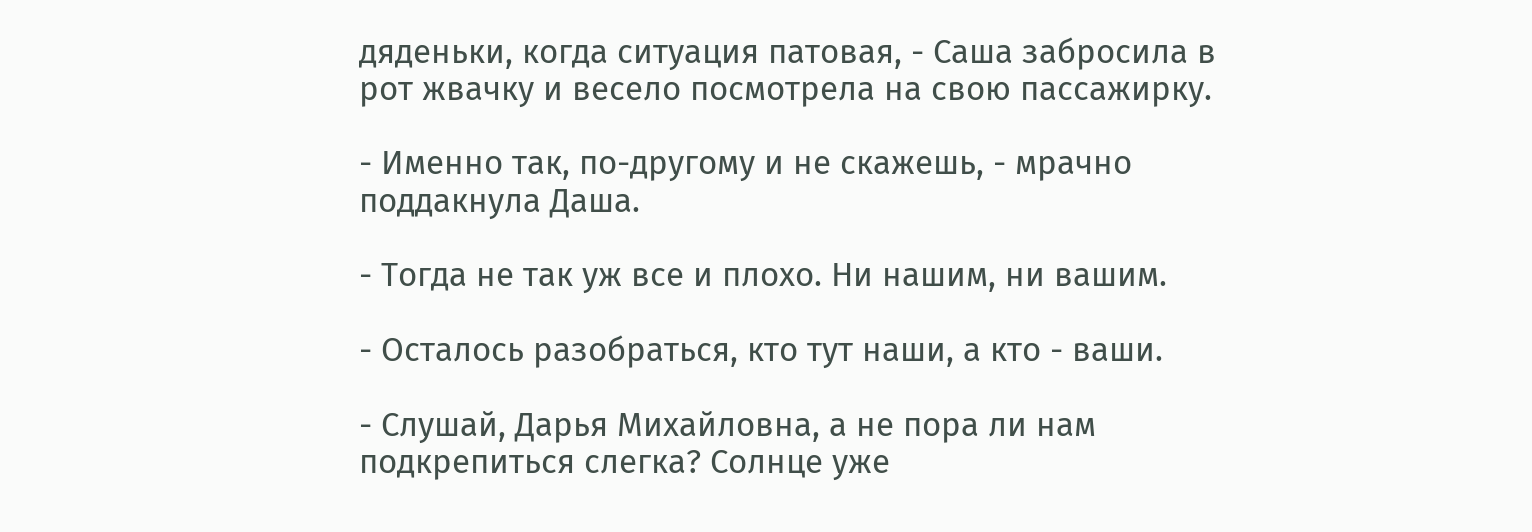дяденьки, когда ситуация патовая, - Саша забросила в рот жвачку и весело посмотрела на свою пассажирку.

- Именно так, по-другому и не скажешь, - мрачно поддакнула Даша.

- Тогда не так уж все и плохо. Ни нашим, ни вашим.

- Осталось разобраться, кто тут наши, а кто - ваши.

- Слушай, Дарья Михайловна, а не пора ли нам подкрепиться слегка? Солнце уже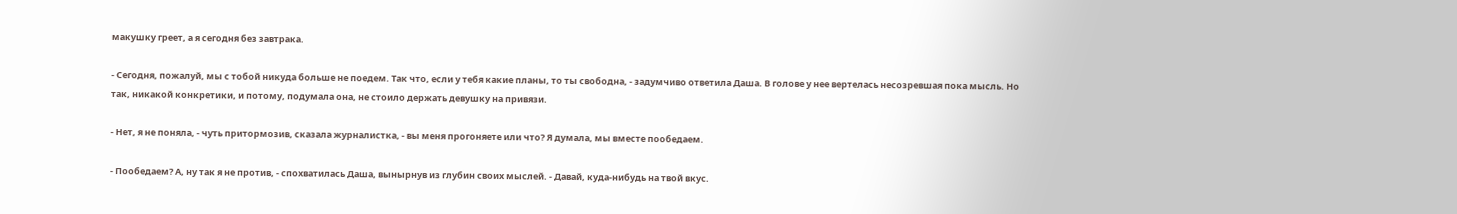макушку греет, а я сегодня без завтрака.

- Сегодня, пожалуй, мы с тобой никуда больше не поедем. Так что, если у тебя какие планы, то ты свободна, - задумчиво ответила Даша. В голове у нее вертелась несозревшая пока мысль. Но так, никакой конкретики, и потому, подумала она, не стоило держать девушку на привязи.

- Нет, я не поняла, - чуть притормозив, сказала журналистка, - вы меня прогоняете или что? Я думала, мы вместе пообедаем.

- Пообедаем? А, ну так я не против, - спохватилась Даша, вынырнув из глубин своих мыслей. - Давай, куда-нибудь на твой вкус.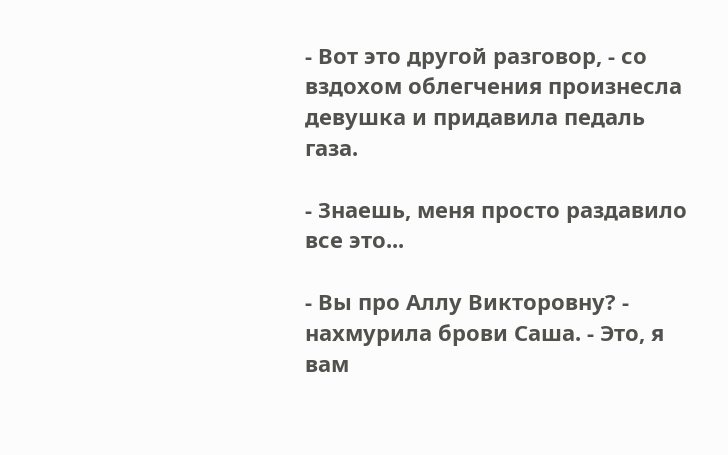- Вот это другой разговор, - со вздохом облегчения произнесла девушка и придавила педаль газа.

- Знаешь, меня просто раздавило все это...

- Вы про Аллу Викторовну? - нахмурила брови Саша. - Это, я вам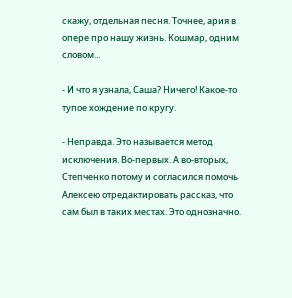скажу, отдельная песня. Точнее, ария в опере про нашу жизнь. Кошмар, одним словом...

- И что я узнала, Саша? Ничего! Какое-то тупое хождение по кругу.

- Неправда. Это называется метод исключения. Во-первых. А во-вторых, Степченко потому и согласился помочь Алексею отредактировать рассказ, что сам был в таких местах. Это однозначно.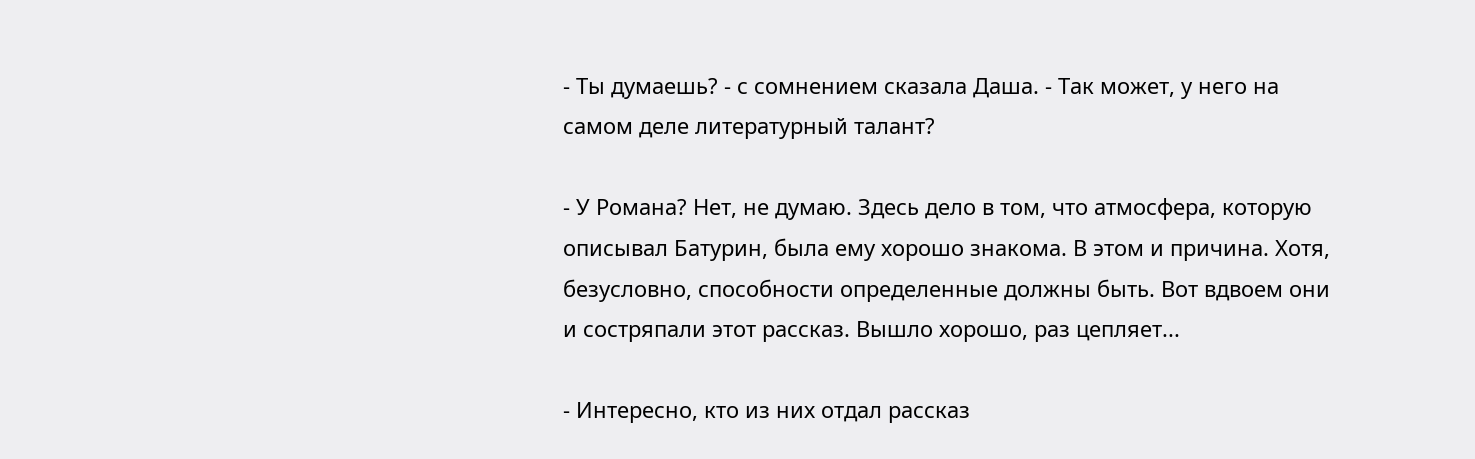- Ты думаешь? - с сомнением сказала Даша. - Так может, у него на самом деле литературный талант?

- У Романа? Нет, не думаю. Здесь дело в том, что атмосфера, которую описывал Батурин, была ему хорошо знакома. В этом и причина. Хотя, безусловно, способности определенные должны быть. Вот вдвоем они и состряпали этот рассказ. Вышло хорошо, раз цепляет...

- Интересно, кто из них отдал рассказ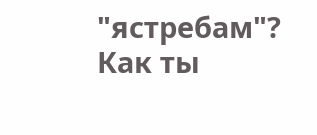"ястребам"? Как ты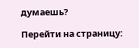думаешь?

Перейти на страницу: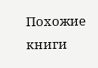Похожие книги